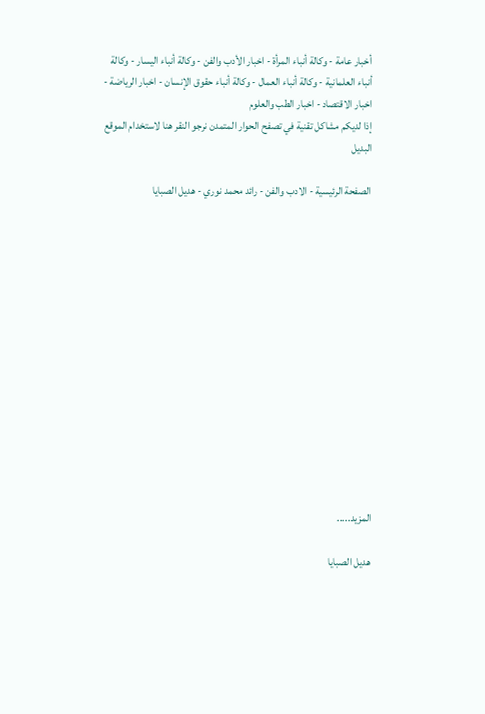أخبار عامة - وكالة أنباء المرأة - اخبار الأدب والفن - وكالة أنباء اليسار - وكالة أنباء العلمانية - وكالة أنباء العمال - وكالة أنباء حقوق الإنسان - اخبار الرياضة - اخبار الاقتصاد - اخبار الطب والعلوم
إذا لديكم مشاكل تقنية في تصفح الحوار المتمدن نرجو النقر هنا لاستخدام الموقع البديل

الصفحة الرئيسية - الادب والفن - رائد محمد نوري - هديل الصبايا














المزيد.....

هديل الصبايا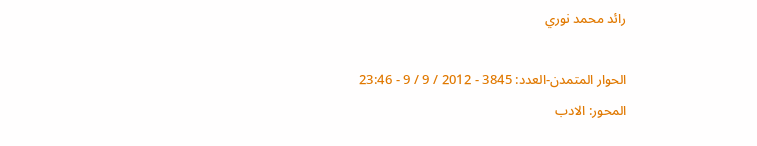رائد محمد نوري

الحوار المتمدن-العدد: 3845 - 2012 / 9 / 9 - 23:46
المحور: الادب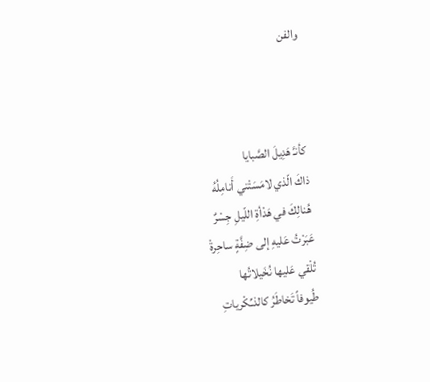والفن



كأنـَّ هَدِيلَ الصَّبايا
ذاكَ الّذي لامَسَتْني أَنامِلُهُ
هُنالِكَ في هَدْأةِ اللّيلِ جِسْرٌ
عَبَرْتُ عَليهِ إلى ضِفَّةٍ ساحِرةْ
تُلْقي عَليها نُخَيلاتُها
طُيوفاً تَخاطَرُ كالذـِّكْرياتِ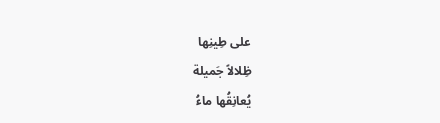على طِينِها
ظِلالاً جَميلة
يُعانِقُها ماءُ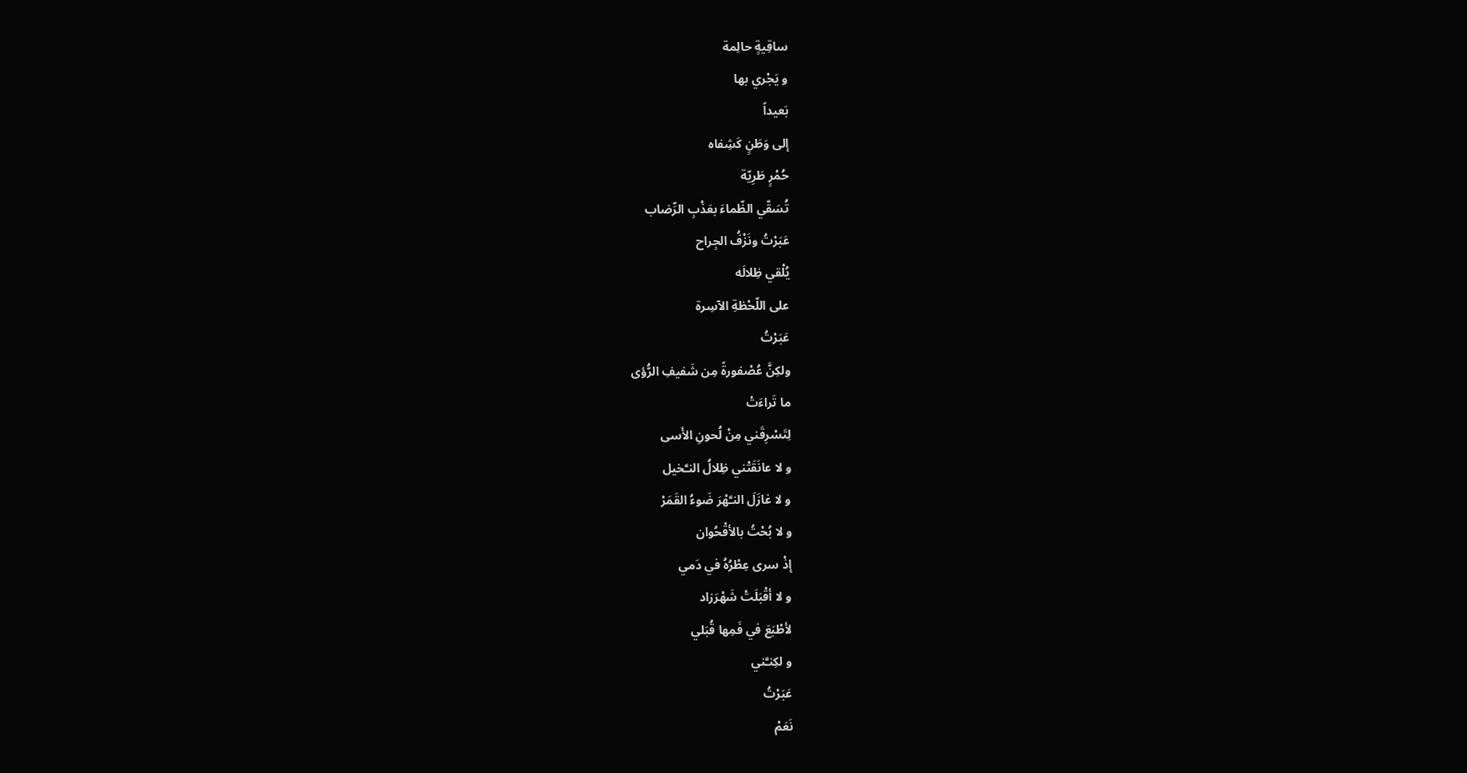ساقِيةٍ حالِمة
و يَجْري بها
بَعيداً
إلى وَطَنٍ كَشِفاه
حُمْرٍ طَرِيّة
تُسَقّي الظّماءَ بعَذْبِ الرِّضاب
عَبَرْتُ ونَزْفُ الجِراح
يُلْقي ظِلالَه
على اللّحْظةِ الآسِرة
عَبَرْتُ
ولكِنَّ عُصْفورةً مِن شَفيفِ الرُّؤى
ما تَراءَتْ
لِتَسْرِقَني مِنْ لُحونِ الأَسى
و لا عانَقَتْني ظِلالُ النـَّخيل
و لا غازَلَ النـَّهْرَ ضَوءُ القَمَرْ
و لا بُحْتُ بالأقْحُوان
إذْ سرى عِطْرُهُ في دَمي
و لا أقْبَلَتْ شَهْرَزاد
لأطْبَعَ في فَمِها قُبَلي
و لكِنـَّني
عَبَرْتُ
نَعَمْ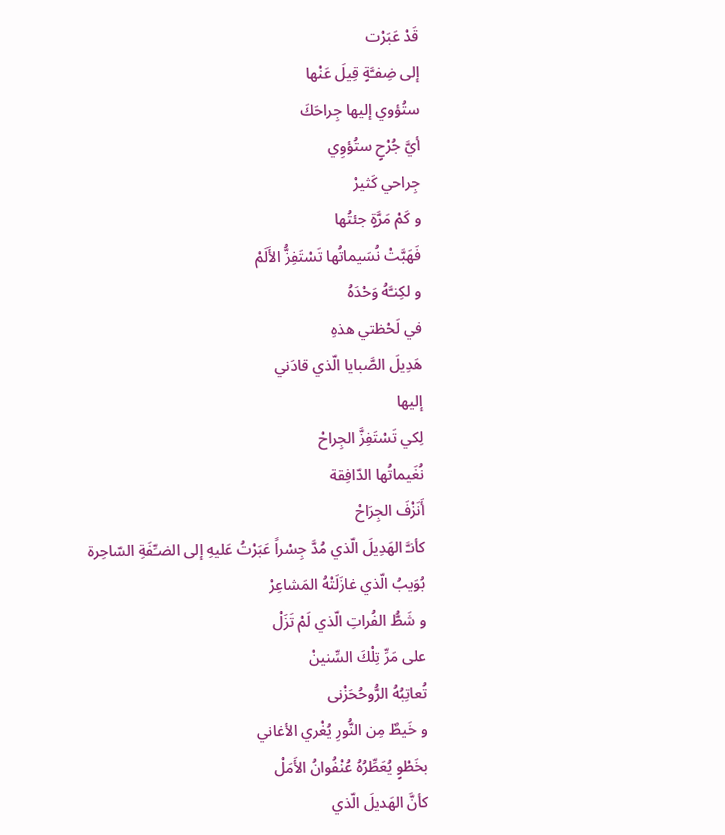قَدْ عَبَرْت
إلى ضِفـَّةٍ قِيلَ عَنْها
ستُؤوي إليها جِراحَكَ
أيَّ جُرْحٍ ستُؤوِي
جِراحي كَثيرْ
و كَمْ مَرَّةٍ جئتُها
فَهَبَّتْ نُسَيماتُها تَسْتَفِزُّ الأَلَمْ
و لكِنـَّهُ وَحْدَهُ
في لَحْظتي هذهِ
هَدِيلَ الصَّبايا الّذي قادَني
إليها
لِكي تَسْتَفِزَّ الجِراحْ
نُغَيماتُها الدّافِقة
أَنَزْفَ الجِرَاحْ
كأنـَّ الهَدِيلَ الّذي مُدَّ جِسْراً عَبَرْتُ عَليهِ إلى الضـِّفَةِ السّاحِرة
بُوَيبُ الّذي غازَلَتْهُ المَشاعِرْ
و شَطُّ الفُراتِ الّذي لَمْ تَزَلْ
على مَرِّ تِلْكَ السِّنينْ
تُعاتِبُهُ الرُّوحُحَزْنى
و خَيطٌ مِن النُّورِ يُغْري الأغاني
بخَطْوٍ يُعَطِّرُهُ عُنْفُوانُ الأَمَلْ
كأنَّ الهَديلَ الّذي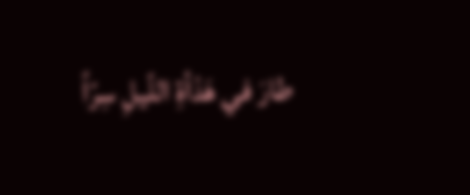طارَ في هَدْأةِ اللّيلِ سِرّاً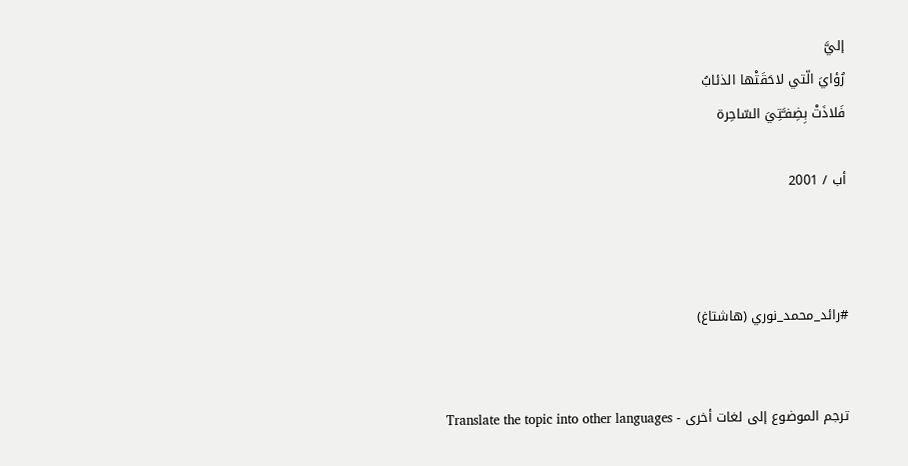إليَّ
رُؤايَ الّتي لاحَقَتْها الذئابُ
فَلاذَتْ بِضِفـَّتِيَ السّاحِرة

أب / 2001



#رائد_محمد_نوري (هاشتاغ)


ترجم الموضوع إلى لغات أخرى - Translate the topic into other languages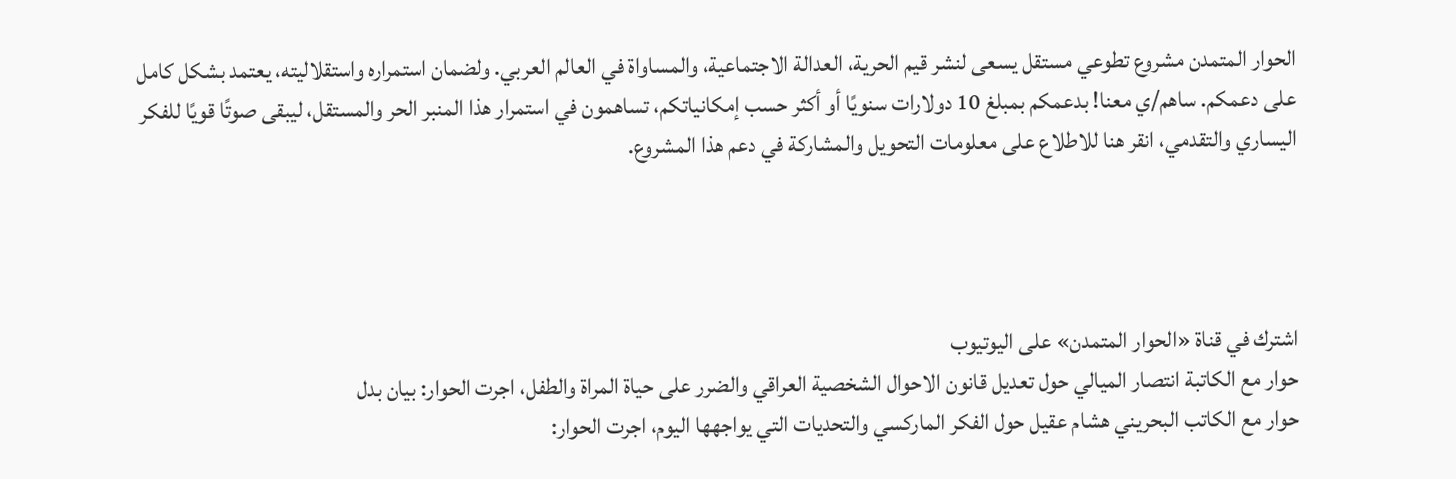الحوار المتمدن مشروع تطوعي مستقل يسعى لنشر قيم الحرية، العدالة الاجتماعية، والمساواة في العالم العربي. ولضمان استمراره واستقلاليته، يعتمد بشكل كامل على دعمكم. ساهم/ي معنا! بدعمكم بمبلغ 10 دولارات سنويًا أو أكثر حسب إمكانياتكم، تساهمون في استمرار هذا المنبر الحر والمستقل، ليبقى صوتًا قويًا للفكر اليساري والتقدمي، انقر هنا للاطلاع على معلومات التحويل والمشاركة في دعم هذا المشروع.




اشترك في قناة «الحوار المتمدن» على اليوتيوب
حوار مع الكاتبة انتصار الميالي حول تعديل قانون الاحوال الشخصية العراقي والضرر على حياة المراة والطفل، اجرت الحوار: بيان بدل
حوار مع الكاتب البحريني هشام عقيل حول الفكر الماركسي والتحديات التي يواجهها اليوم، اجرت الحوار: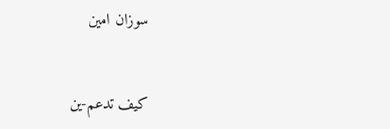سوزان امين


كيف تدعم-ين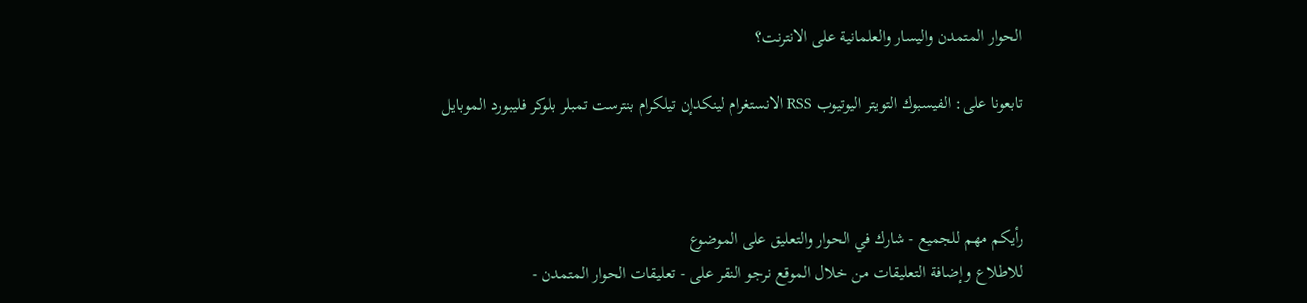الحوار المتمدن واليسار والعلمانية على الانترنت؟

تابعونا على: الفيسبوك التويتر اليوتيوب RSS الانستغرام لينكدإن تيلكرام بنترست تمبلر بلوكر فليبورد الموبايل



رأيكم مهم للجميع - شارك في الحوار والتعليق على الموضوع
للاطلاع وإضافة التعليقات من خلال الموقع نرجو النقر على - تعليقات الحوار المتمدن -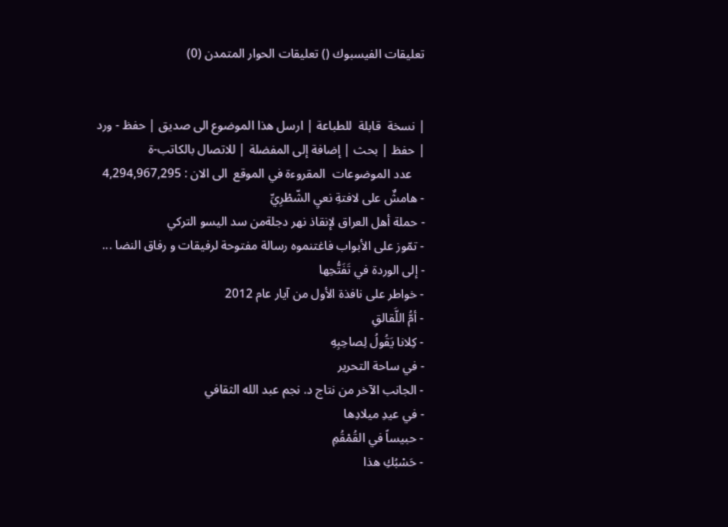تعليقات الفيسبوك () تعليقات الحوار المتمدن (0)


| نسخة  قابلة  للطباعة | ارسل هذا الموضوع الى صديق | حفظ - ورد
| حفظ | بحث | إضافة إلى المفضلة | للاتصال بالكاتب-ة
    عدد الموضوعات  المقروءة في الموقع  الى الان : 4,294,967,295
- هامشٌ على لافتةِ نعيِ الشّطْرِيِّ
- حملة أهل العراق لإنقاذ نهر دجلةمن سد اليسو التركي
- تمّوز على الأبواب فاغتنموه رسالة مفتوحة لرفيقات و رفاق النضا ...
- إلى الوردة في تَفَتُّحِها
- خواطر على نافذة الأول من آيار عام 2012
- أمُّ اللَّقالقِ
- كِلانا يَقُولُ لِصاحِبِهِ
- في ساحة التحرير
- الجانب الآخر من نتاج د. نجم عبد الله الثقافي
- في عيدِ ميلادِها
- حبيساً في القُمْقُمِ
- حَسْبُكِ هذا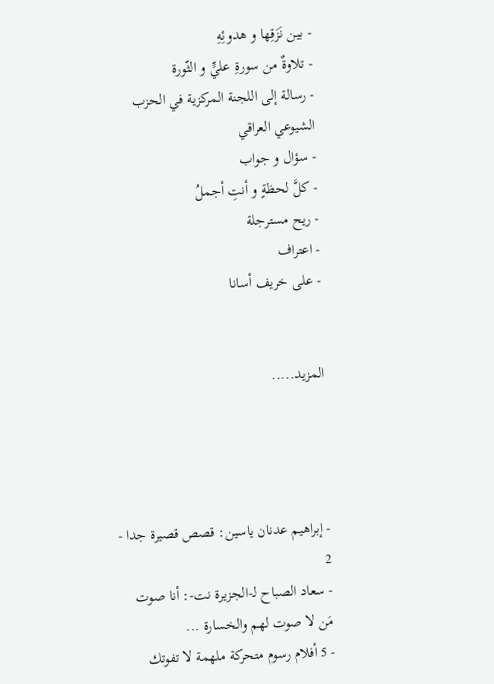- بين نَزَقِها و هدوئِهِ
- تلاوةٌ من سورةِ عليٍّ و الثّورة
- رسالة إلى اللجنة المركزية في الحزب الشيوعي العراقي
- سؤال و جواب
- كلَّ لحظةٍ و أنتِ أجملُ
- ريح مسترجلة
- اعتراف
- على خريف أسانا


المزيد.....




- إبراهيم عدنان ياسين: قصص قصيرة جدا - 2
- سعاد الصباح لـ-الجزيرة نت-: أنا صوت مَن لا صوت لهم والخسارة ...
- 5 أفلام رسوم متحركة ملهمة لا تفوتك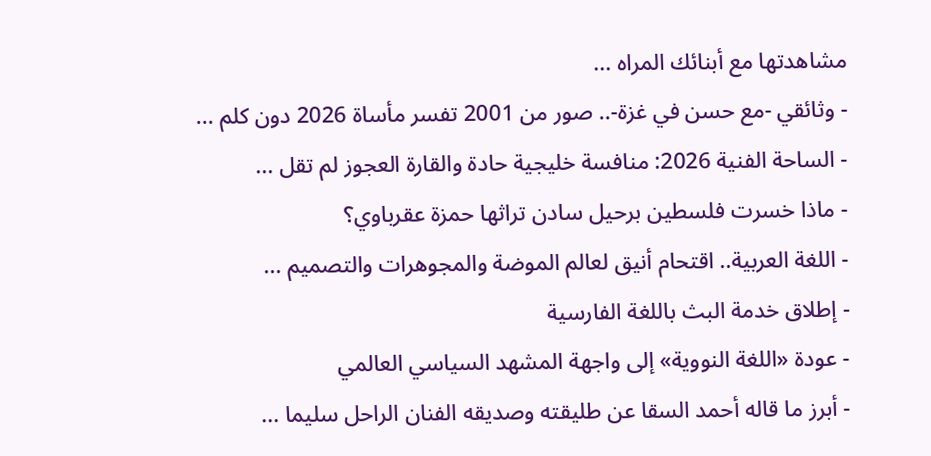مشاهدتها مع أبنائك المراه ...
- وثائقي -مع حسن في غزة-.. صور من 2001 تفسر مأساة 2026 دون كلم ...
- الساحة الفنية 2026: منافسة خليجية حادة والقارة العجوز لم تقل ...
- ماذا خسرت فلسطين برحيل سادن تراثها حمزة عقرباوي؟
- اللغة العربية.. اقتحام أنيق لعالم الموضة والمجوهرات والتصميم ...
- إطلاق خدمة البث باللغة الفارسية
- عودة «اللغة النووية» إلى واجهة المشهد السياسي العالمي
- أبرز ما قاله أحمد السقا عن طليقته وصديقه الفنان الراحل سليما ...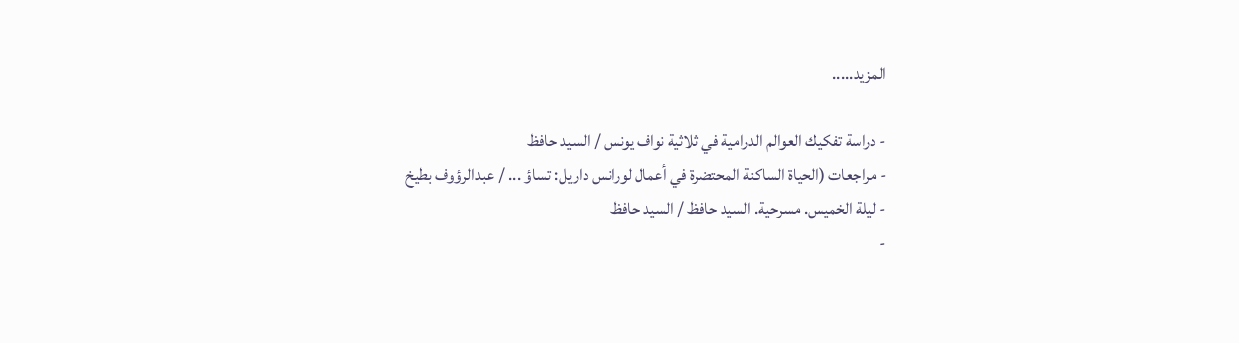المزيد.....

- دراسة تفكيك العوالم الدرامية في ثلاثية نواف يونس / السيد حافظ
- مراجعات (الحياة الساكنة المحتضرة في أعمال لورانس داريل: تساؤ ... / عبدالرؤوف بطيخ
- ليلة الخميس. مسرحية. السيد حافظ / السيد حافظ
-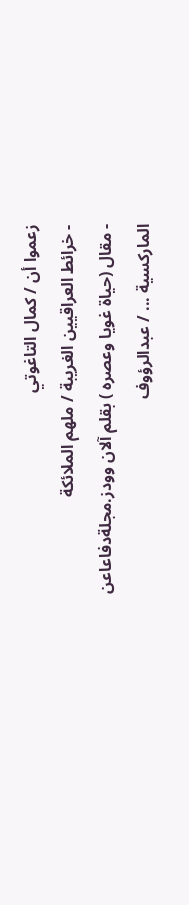زعموا أن / كمال التاغوتي
- خرائط العراقيين الغريبة / ملهم الملائكة
- مقال (حياة غويا وعصره ) بقلم آلان وودز.مجلةدفاعاعن الماركسية ... / عبدالرؤوف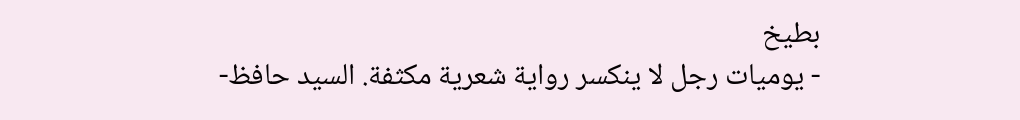بطيخ
- يوميات رجل لا ينكسر رواية شعرية مكثفة. السيد حافظ-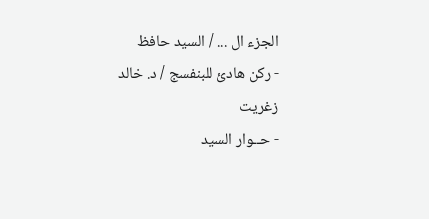الجزء ال ... / السيد حافظ
- ركن هادئ للبنفسج / د. خالد زغريت
- حــوار السيد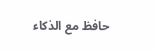حافظ مع الذكاء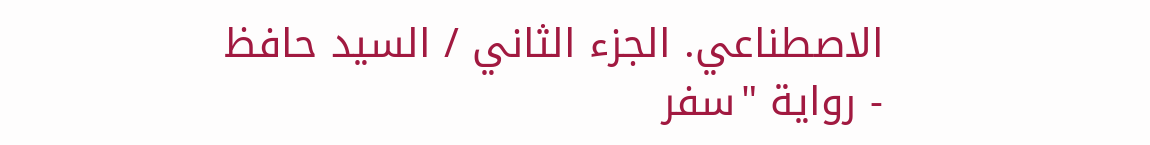الاصطناعي. الجزء الثاني / السيد حافظ
- رواية "سفر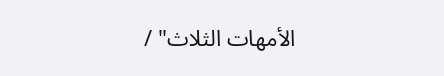الأمهات الثلاث" /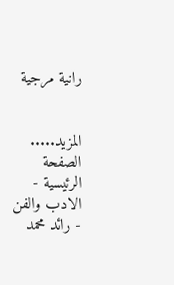رانية مرجية


المزيد.....
الصفحة الرئيسية - الادب والفن - رائد محمد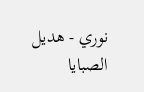نوري - هديل الصبايا